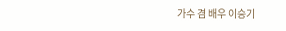가수 겸 배우 이승기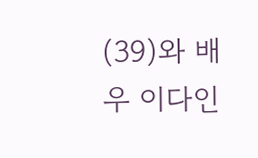(39)와 배우 이다인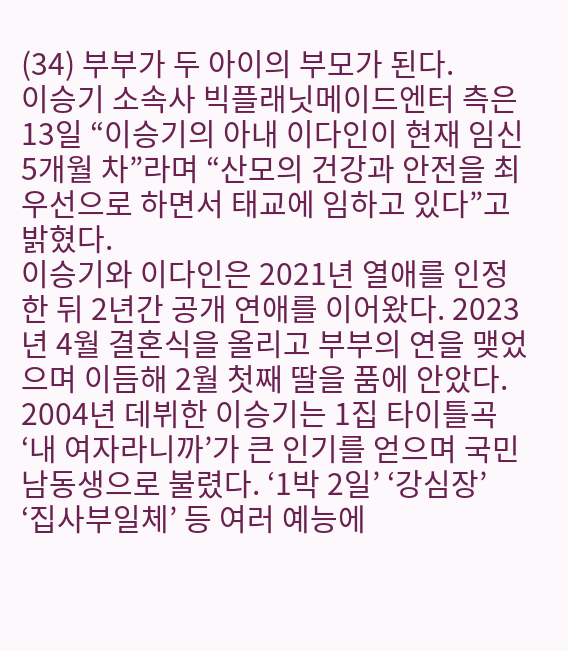(34) 부부가 두 아이의 부모가 된다.
이승기 소속사 빅플래닛메이드엔터 측은 13일 “이승기의 아내 이다인이 현재 임신 5개월 차”라며 “산모의 건강과 안전을 최우선으로 하면서 태교에 임하고 있다”고 밝혔다.
이승기와 이다인은 2021년 열애를 인정한 뒤 2년간 공개 연애를 이어왔다. 2023년 4월 결혼식을 올리고 부부의 연을 맺었으며 이듬해 2월 첫째 딸을 품에 안았다.
2004년 데뷔한 이승기는 1집 타이틀곡 ‘내 여자라니까’가 큰 인기를 얻으며 국민 남동생으로 불렸다. ‘1박 2일’ ‘강심장’ ‘집사부일체’ 등 여러 예능에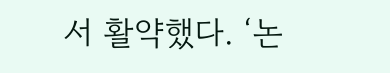서 활약했다. ‘논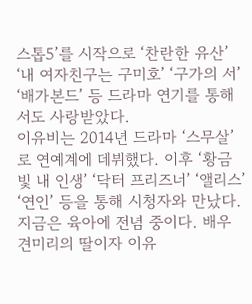스톱5’를 시작으로 ‘찬란한 유산’ ‘내 여자친구는 구미호’ ‘구가의 서’ ‘배가본드’ 등 드라마 연기를 통해서도 사랑받았다.
이유비는 2014년 드라마 ‘스무살’로 연예계에 데뷔했다. 이후 ‘황금빛 내 인생’ ‘닥터 프리즈너’ ‘앨리스’ ‘연인’ 등을 통해 시청자와 만났다. 지금은 육아에 전념 중이다. 배우 견미리의 딸이자 이유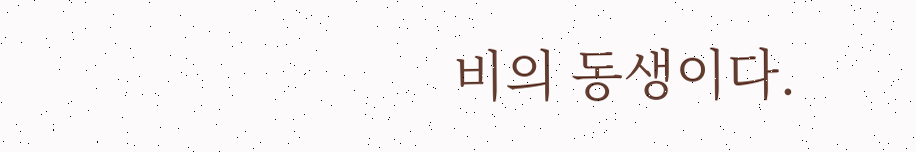비의 동생이다.